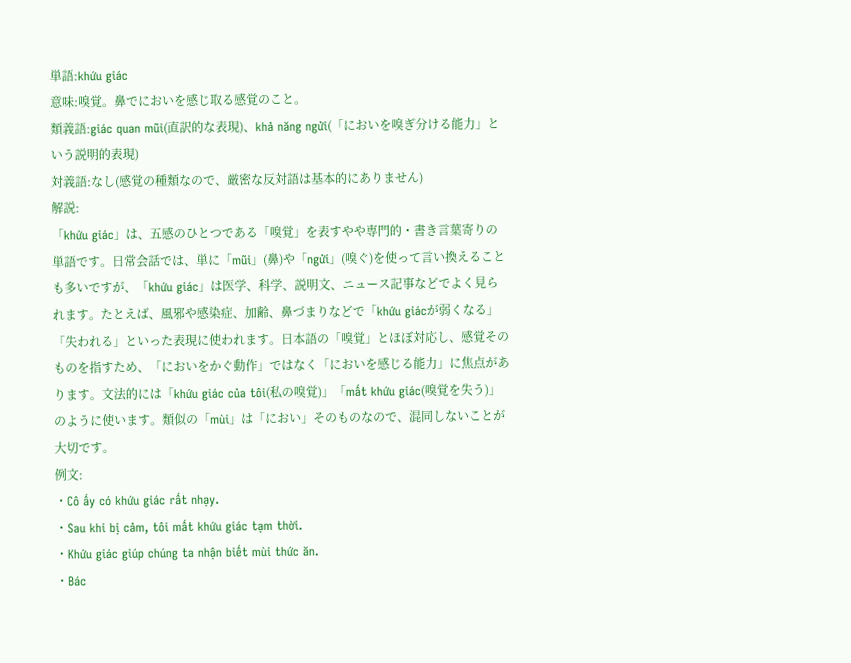単語:khứu giác
意味:嗅覚。鼻でにおいを感じ取る感覚のこと。
類義語:giác quan mũi(直訳的な表現)、khả năng ngửi(「においを嗅ぎ分ける能力」という説明的表現)
対義語:なし(感覚の種類なので、厳密な反対語は基本的にありません)
解説:
「khứu giác」は、五感のひとつである「嗅覚」を表すやや専門的・書き言葉寄りの単語です。日常会話では、単に「mũi」(鼻)や「ngửi」(嗅ぐ)を使って言い換えることも多いですが、「khứu giác」は医学、科学、説明文、ニュース記事などでよく見られます。たとえば、風邪や感染症、加齢、鼻づまりなどで「khứu giácが弱くなる」「失われる」といった表現に使われます。日本語の「嗅覚」とほぼ対応し、感覚そのものを指すため、「においをかぐ動作」ではなく「においを感じる能力」に焦点があります。文法的には「khứu giác của tôi(私の嗅覚)」「mất khứu giác(嗅覚を失う)」のように使います。類似の「mùi」は「におい」そのものなので、混同しないことが大切です。
例文:
・Cô ấy có khứu giác rất nhạy.
・Sau khi bị cảm, tôi mất khứu giác tạm thời.
・Khứu giác giúp chúng ta nhận biết mùi thức ăn.
・Bác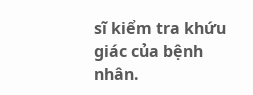sĩ kiểm tra khứu giác của bệnh nhân.